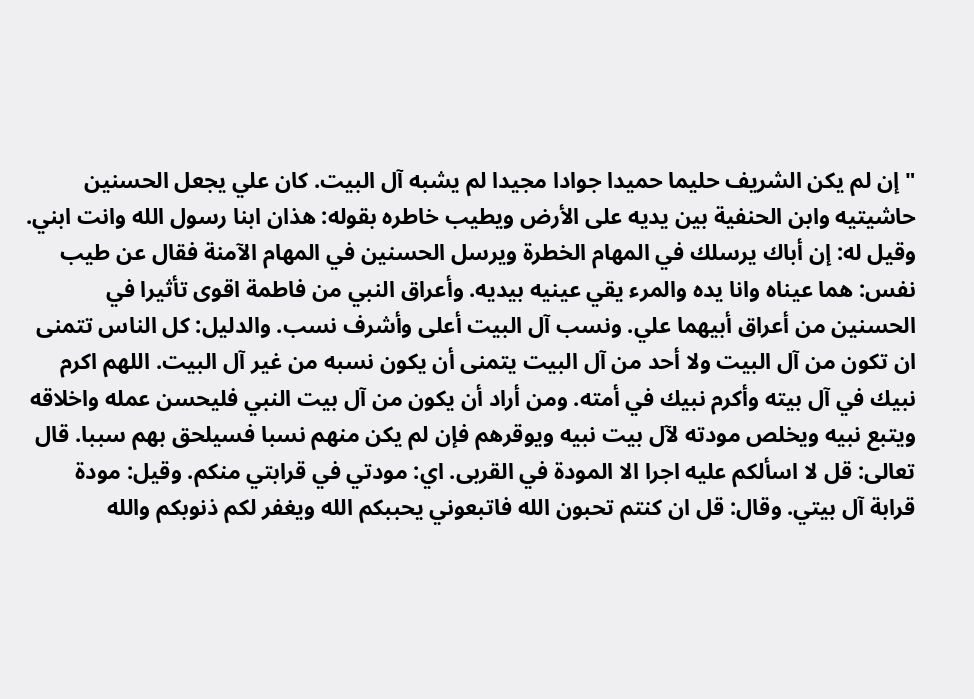"إن لم يكن الشريف حليما حميدا جوادا مجيدا لم يشبه آل البيت. كان علي يجعل الحسنين حاشيتيه وابن الحنفية بين يديه على الأرض ويطيب خاطره بقوله: هذان ابنا رسول الله وانت ابني. وقيل له: إن أباك يرسلك في المهام الخطرة ويرسل الحسنين في المهام الآمنة فقال عن طيب نفس: هما عيناه وانا يده والمرء يقي عينيه بيديه. وأعراق النبي من فاطمة اقوى تأثيرا في الحسنين من أعراق أبيهما علي. ونسب آل البيت أعلى وأشرف نسب. والدليل: كل الناس تتمنى ان تكون من آل البيت ولا أحد من آل البيت يتمنى أن يكون نسبه من غير آل البيت. اللهم اكرم نبيك في آل بيته وأكرم نبيك في أمته. ومن أراد أن يكون من آل بيت النبي فليحسن عمله واخلاقه ويتبع نبيه ويخلص مودته لآل بيت نبيه ويوقرهم فإن لم يكن منهم نسبا فسيلحق بهم سببا. قال تعالى: قل لا اسألكم عليه اجرا الا المودة في القربى. اي: مودتي في قرابتي منكم. وقيل: مودة قرابة آل بيتي. وقال: قل ان كنتم تحبون الله فاتبعوني يحببكم الله ويغفر لكم ذنوبكم والله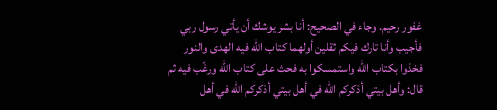غفور رحيم. وجاء في الصحيح: أنا بشر يوشك أن يأتي رسول ربي فأجيب وأنا تارك فيكم ثقلين أولهما كتاب الله فيه الهدى والنور فخذوا بكتاب الله واستمسكوا به فحث على كتاب الله ورغّب فيه ثم قال: وأهل بيتي أذكركم الله في أهل بيتي أذكركم الله في أهل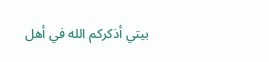بيتي أذكركم الله في أهل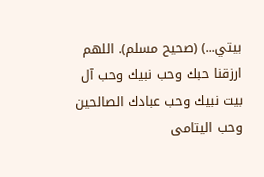بيتي...) (صحيح مسلم). اللهم ارزقنا حبك وحب نبيك وحب آل بيت نبيك وحب عبادك الصالحين وحب اليتامى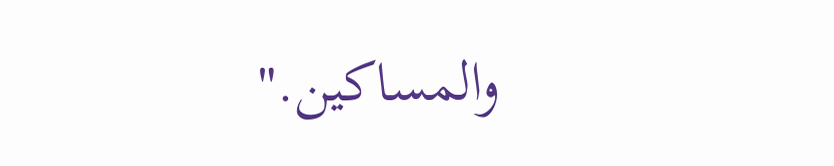والمساكين."